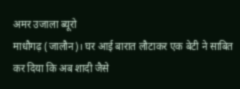अमर उजाला ब्यूरो
माधौगढ़ (जालौन)। घर आई बारात लौटाकर एक बेटी ने साबित कर दिया कि अब शादी जैसे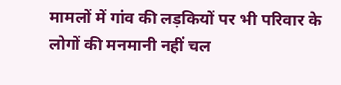मामलों में गांव की लड़कियों पर भी परिवार के लोगों की मनमानी नहीं चल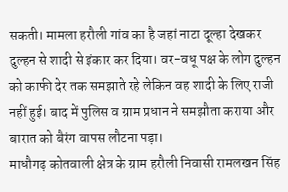सकती। मामला हरौली गांव का है जहां नाटा दूल्हा देखकर दुल्हन से शादी से इंकार कर दिया। वर-वधू पक्ष के लोग दुल्हन को काफी देर तक समझाते रहे लेकिन वह शादी के लिए राजी नहीं हुई। बाद में पुलिस व ग्राम प्रधान ने समझौता कराया और बारात को बैरंग वापस लौटना पड़ा।
माधौगढ़ कोतवाली क्षेत्र के ग्राम हरौली निवासी रामलखन सिंह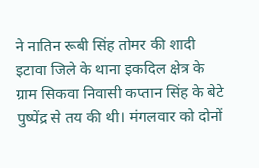ने नातिन रूबी सिंह तोमर की शादी इटावा जिले के थाना इकदिल क्षेत्र के ग्राम सिकवा निवासी कप्तान सिंह के बेटे पुष्पेंद्र से तय की थी। मंगलवार को दोनों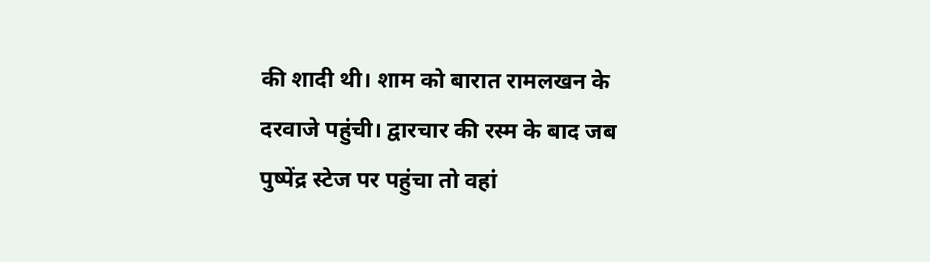की शादी थी। शाम को बारात रामलखन के दरवाजे पहुंची। द्वारचार की रस्म के बाद जब पुष्पेंद्र स्टेज पर पहुंचा तो वहां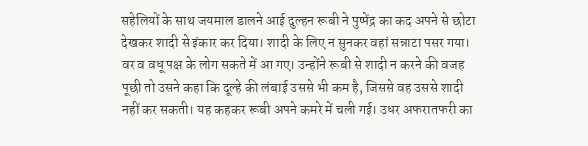सहेलियों के साथ जयमाल डालने आई दुल्हन रूबी ने पुष्पेंद्र का कद अपने से छोटा देखकर शादी से इंकार कर दिया। शादी के लिए न सुनकर वहां सन्नाटा पसर गया।
वर व वधू पक्ष के लोग सकते में आ गए। उन्होंने रूबी से शादी न करने की वजह पूछी तो उसने कहा कि दूल्हे की लंबाई उससे भी कम है, जिससे वह उससे शादी नहीं कर सकती। यह कहकर रूबी अपने कमरे में चली गई। उधर अफरातफरी का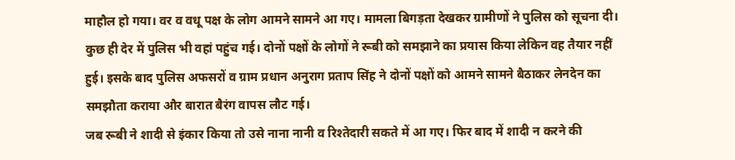माहौल हो गया। वर व वधू पक्ष के लोग आमने सामने आ गए। मामला बिगड़ता देखकर ग्रामीणों ने पुलिस को सूचना दी। कुछ ही देर में पुलिस भी वहां पहुंच गई। दोनों पक्षों के लोगों ने रूबी को समझाने का प्रयास किया लेकिन वह तैयार नहीं हुई। इसके बाद पुलिस अफसरों व ग्राम प्रधान अनुराग प्रताप सिंह ने दोनों पक्षों को आमने सामने बैठाकर लेनदेन का समझौता कराया और बारात बैरंग वापस लौट गई।
जब रूबी ने शादी से इंकार किया तो उसे नाना नानी व रिश्तेदारी सकते में आ गए। फिर बाद में शादी न करने की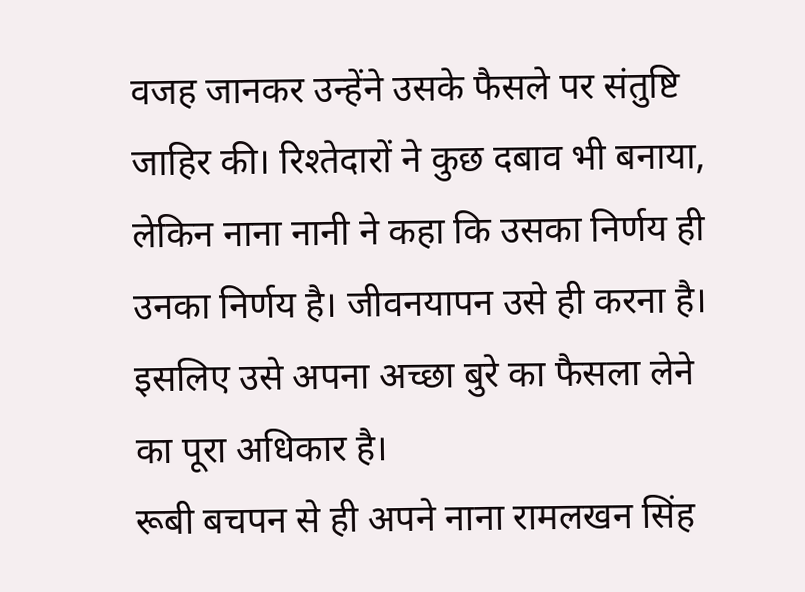वजह जानकर उन्हेंने उसके फैसले पर संतुष्टि जाहिर की। रिश्तेदारों ने कुछ दबाव भी बनाया, लेकिन नाना नानी ने कहा कि उसका निर्णय ही उनका निर्णय है। जीवनयापन उसे ही करना है। इसलिए उसे अपना अच्छा बुरे का फैसला लेने का पूरा अधिकार है।
रूबी बचपन से ही अपने नाना रामलखन सिंह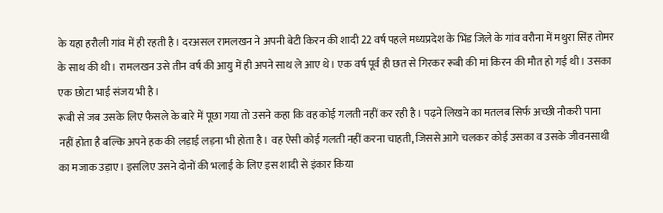के यहा हरौली गांव में ही रहती है। दरअसल रामलखन ने अपनी बेटी किरन की शादी 22 वर्ष पहले मध्यप्रदेश के भिंड जिले के गांव वरौना में मथुरा सिंह तोमर के साथ की थी। रामलखन उसे तीन वर्ष की आयु में ही अपने साथ ले आए थे। एक वर्ष पूर्व ही छत से गिरकर रूबी की मां किरन की मौत हो गई थी। उसका एक छोटा भाई संजय भी है।
रूबी से जब उसके लिए फैसले के बारे में पूछा गया तो उसने कहा कि वह कोई गलती नहीं कर रही है। पढ़ने लिखने का मतलब सिर्फ अच्छी नौकरी पाना नहीं होता है बल्कि अपने हक की लड़ाई लड़ना भी होता है। वह ऐसी कोई गलती नहीं करना चाहती, जिससे आगे चलकर कोई उसका व उसके जीवनसाथी का मजाक उड़ाए। इसलिए उसने दोनों की भलाई के लिए इस शादी से इंकार किया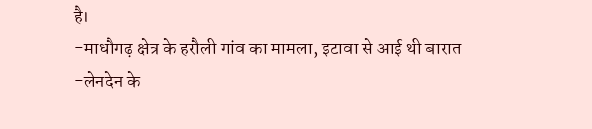है।
-माधौगढ़ क्षेत्र के हरौली गांव का मामला, इटावा से आई थी बारात
-लेनदेन के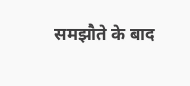समझौते के बाद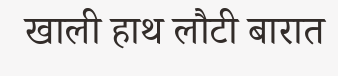खाली हाथ लौटी बारात